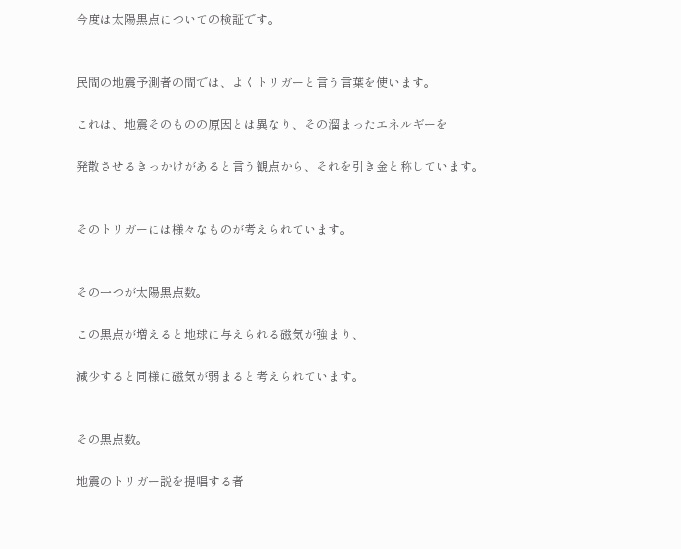今度は太陽黒点についての検証です。


民間の地震予測者の間では、よくトリガーと言う言葉を使います。

これは、地震そのものの原因とは異なり、その溜まったエネルギーを

発散させるきっかけがあると言う観点から、それを引き金と称しています。


そのトリガーには様々なものが考えられています。


その一つが太陽黒点数。

この黒点が増えると地球に与えられる磁気が強まり、

減少すると同様に磁気が弱まると考えられています。


その黒点数。

地震のトリガー説を提唱する者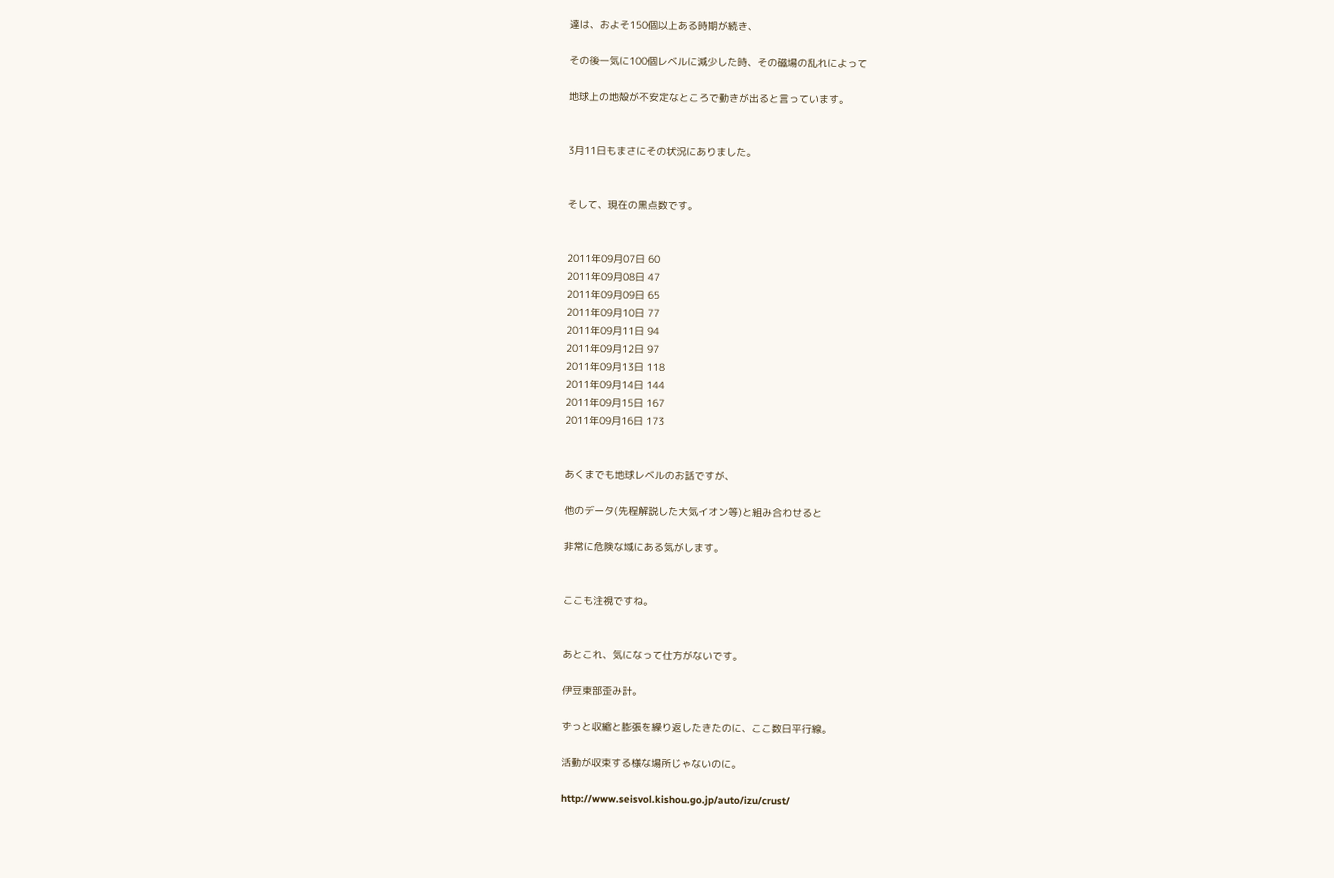達は、およそ150個以上ある時期が続き、

その後一気に100個レベルに減少した時、その磁場の乱れによって

地球上の地殻が不安定なところで動きが出ると言っています。


3月11日もまさにその状況にありました。


そして、現在の黒点数です。


2011年09月07日 60
2011年09月08日 47
2011年09月09日 65
2011年09月10日 77
2011年09月11日 94
2011年09月12日 97
2011年09月13日 118
2011年09月14日 144
2011年09月15日 167
2011年09月16日 173


あくまでも地球レベルのお話ですが、

他のデータ(先程解説した大気イオン等)と組み合わせると

非常に危険な域にある気がします。


ここも注視ですね。


あとこれ、気になって仕方がないです。

伊豆東部歪み計。

ずっと収縮と膨張を繰り返したきたのに、ここ数日平行線。

活動が収束する様な場所じゃないのに。

http://www.seisvol.kishou.go.jp/auto/izu/crust/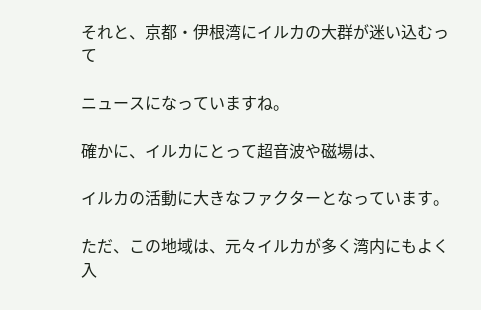それと、京都・伊根湾にイルカの大群が迷い込むって

ニュースになっていますね。

確かに、イルカにとって超音波や磁場は、

イルカの活動に大きなファクターとなっています。

ただ、この地域は、元々イルカが多く湾内にもよく入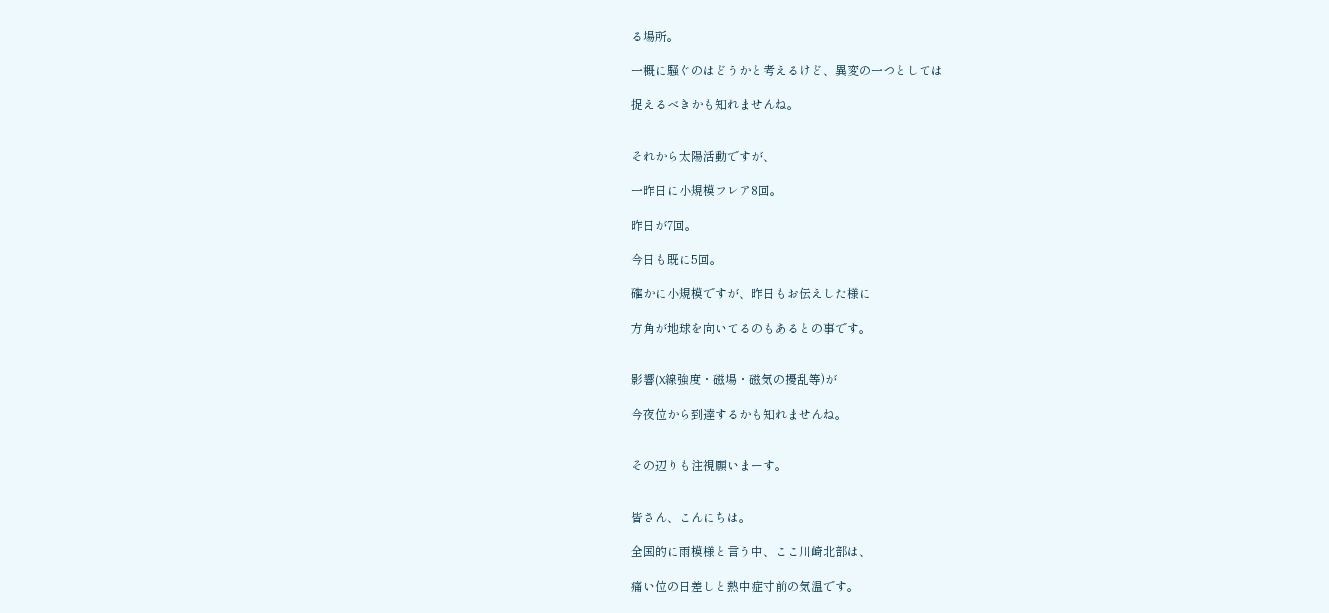る場所。

一概に騒ぐのはどうかと考えるけど、異変の一つとしては

捉えるべきかも知れませんね。


それから太陽活動ですが、

一昨日に小規模フレア8回。

昨日が7回。

今日も既に5回。

確かに小規模ですが、昨日もお伝えした様に

方角が地球を向いてるのもあるとの事です。


影響(X線強度・磁場・磁気の擾乱等)が

今夜位から到達するかも知れませんね。


その辺りも注視願いまーす。


皆さん、こんにちは。

全国的に雨模様と言う中、ここ川崎北部は、

痛い位の日差しと熱中症寸前の気温です。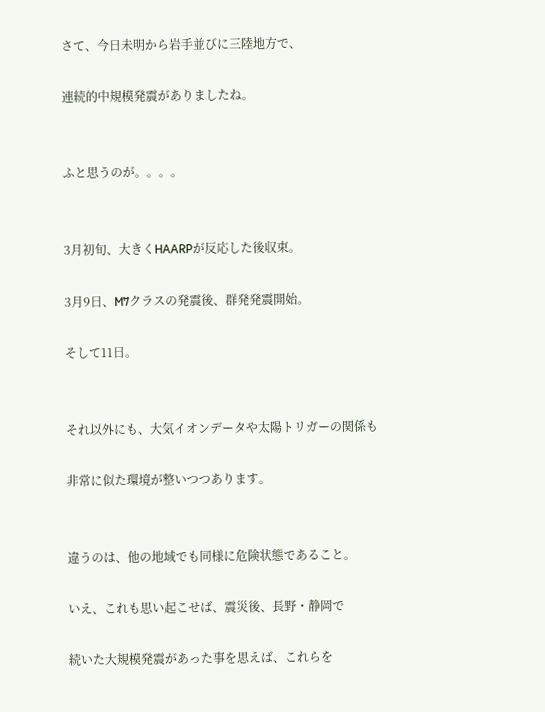さて、今日未明から岩手並びに三陸地方で、

連続的中規模発震がありましたね。


ふと思うのが。。。。


3月初旬、大きくHAARPが反応した後収束。

3月9日、M7クラスの発震後、群発発震開始。

そして11日。


それ以外にも、大気イオンデータや太陽トリガーの関係も

非常に似た環境が整いつつあります。


違うのは、他の地域でも同様に危険状態であること。

いえ、これも思い起こせば、震災後、長野・静岡で

続いた大規模発震があった事を思えば、これらを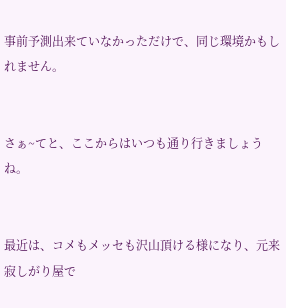事前予測出来ていなかっただけで、同じ環境かもしれません。


さぁ~てと、ここからはいつも通り行きましょうね。


最近は、コメもメッセも沢山頂ける様になり、元来寂しがり屋で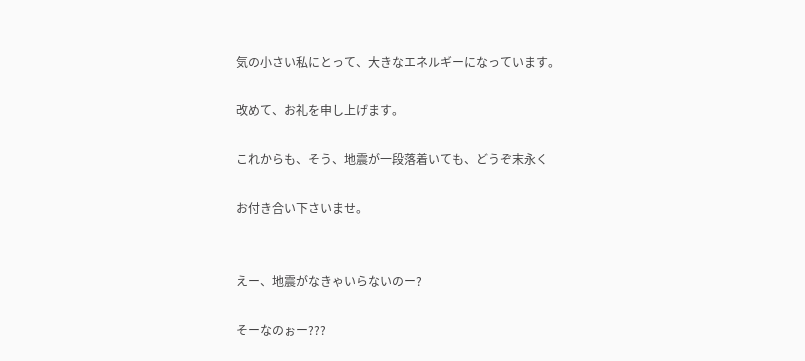気の小さい私にとって、大きなエネルギーになっています。

改めて、お礼を申し上げます。

これからも、そう、地震が一段落着いても、どうぞ末永く

お付き合い下さいませ。


えー、地震がなきゃいらないのー?

そーなのぉー???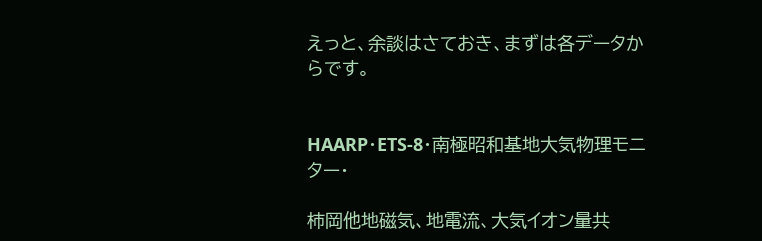えっと、余談はさておき、まずは各データからです。


HAARP・ETS-8・南極昭和基地大気物理モニター・

柿岡他地磁気、地電流、大気イオン量共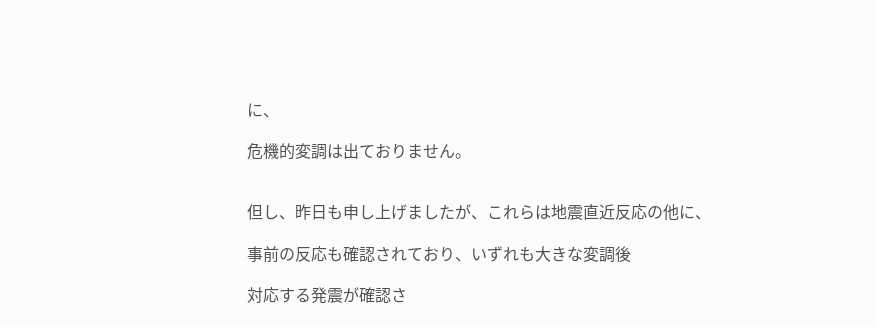に、

危機的変調は出ておりません。


但し、昨日も申し上げましたが、これらは地震直近反応の他に、

事前の反応も確認されており、いずれも大きな変調後

対応する発震が確認さ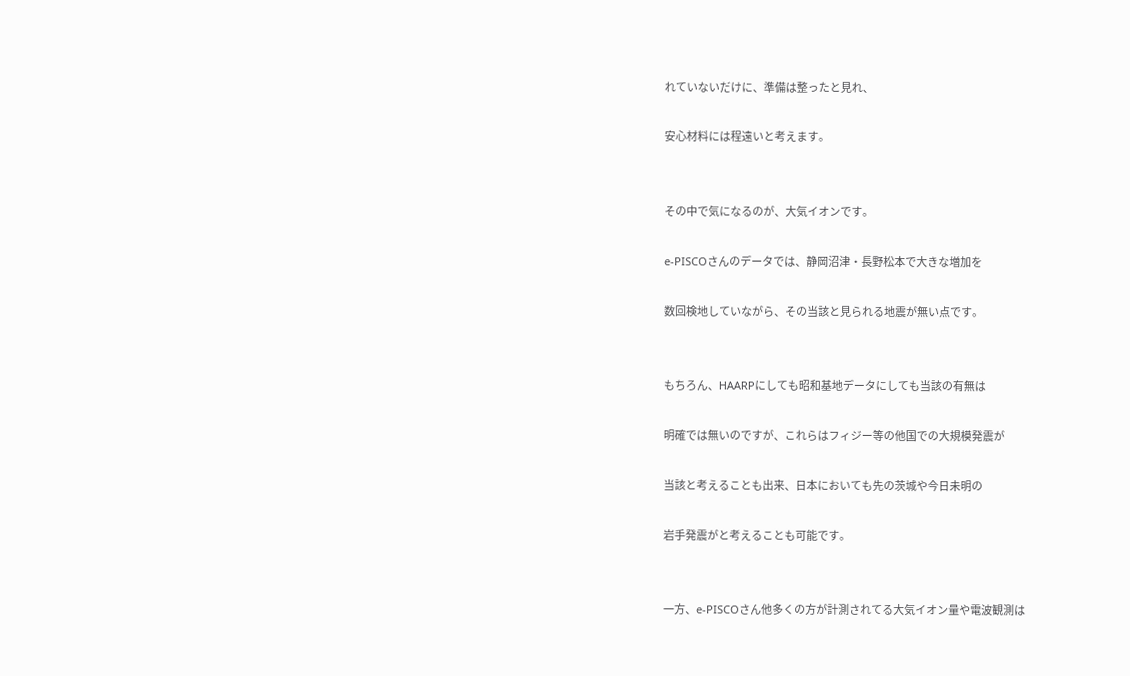れていないだけに、準備は整ったと見れ、

安心材料には程遠いと考えます。


その中で気になるのが、大気イオンです。

e-PISCOさんのデータでは、静岡沼津・長野松本で大きな増加を

数回検地していながら、その当該と見られる地震が無い点です。


もちろん、HAARPにしても昭和基地データにしても当該の有無は

明確では無いのですが、これらはフィジー等の他国での大規模発震が

当該と考えることも出来、日本においても先の茨城や今日未明の

岩手発震がと考えることも可能です。


一方、e-PISCOさん他多くの方が計測されてる大気イオン量や電波観測は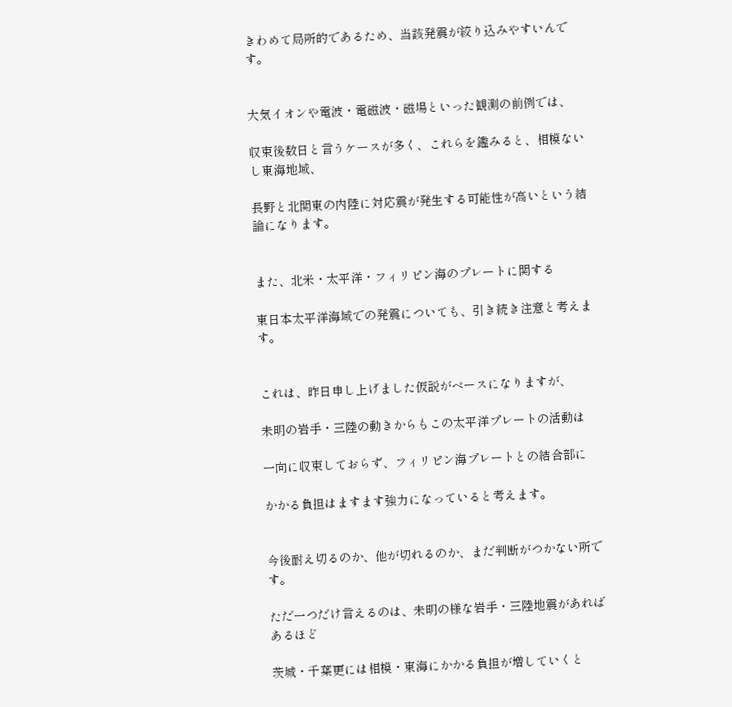きわめて局所的であるため、当該発震が絞り込みやすいんです。


大気イオンや電波・電磁波・磁場といった観測の前例では、

収束後数日と言うケースが多く、これらを鑑みると、相模ないし東海地域、

長野と北関東の内陸に対応震が発生する可能性が高いという結論になります。


また、北米・太平洋・フィリピン海のプレートに関する

東日本太平洋海域での発震についても、引き続き注意と考えます。


これは、昨日申し上げました仮説がベースになりますが、

未明の岩手・三陸の動きからもこの太平洋プレートの活動は

一向に収束しておらず、フィリピン海プレートとの結合部に

かかる負担はますます強力になっていると考えます。


今後耐え切るのか、他が切れるのか、まだ判断がつかない所です。

ただ一つだけ言えるのは、未明の様な岩手・三陸地震があればあるほど

茨城・千葉更には相模・東海にかかる負担が増していくと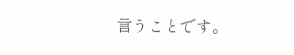言うことです。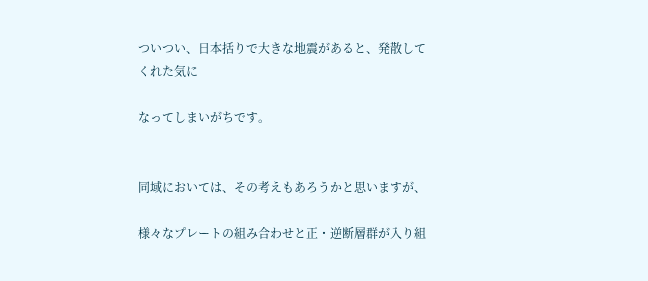ついつい、日本括りで大きな地震があると、発散してくれた気に

なってしまいがちです。


同域においては、その考えもあろうかと思いますが、

様々なプレートの組み合わせと正・逆断層群が入り組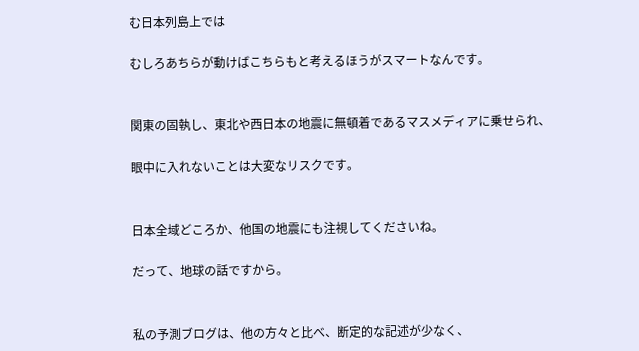む日本列島上では

むしろあちらが動けばこちらもと考えるほうがスマートなんです。


関東の固執し、東北や西日本の地震に無頓着であるマスメディアに乗せられ、

眼中に入れないことは大変なリスクです。


日本全域どころか、他国の地震にも注視してくださいね。

だって、地球の話ですから。


私の予測ブログは、他の方々と比べ、断定的な記述が少なく、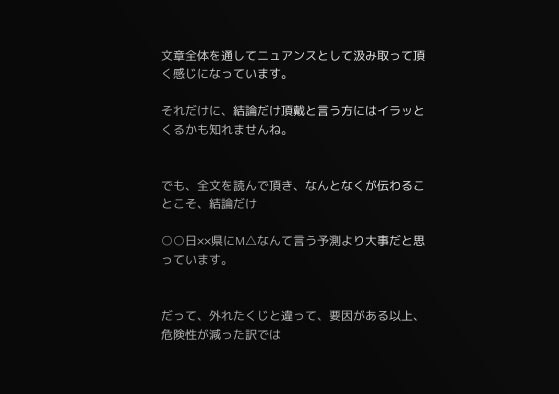文章全体を通してニュアンスとして汲み取って頂く感じになっています。

それだけに、結論だけ頂戴と言う方にはイラッとくるかも知れませんね。


でも、全文を読んで頂き、なんとなくが伝わることこそ、結論だけ

○○日××県にM△なんて言う予測より大事だと思っています。


だって、外れたくじと違って、要因がある以上、危険性が減った訳では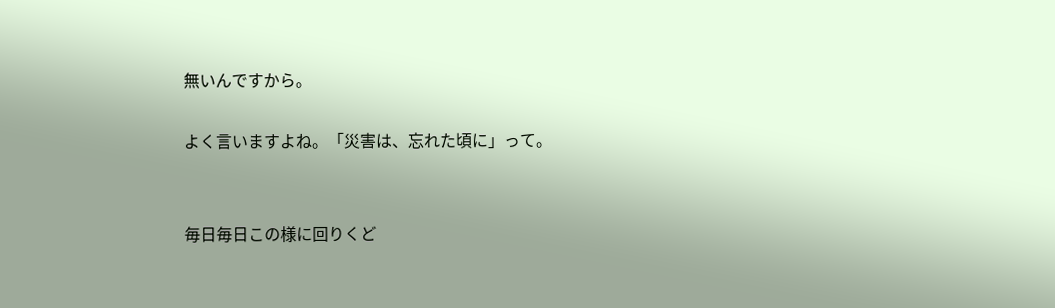無いんですから。

よく言いますよね。「災害は、忘れた頃に」って。


毎日毎日この様に回りくど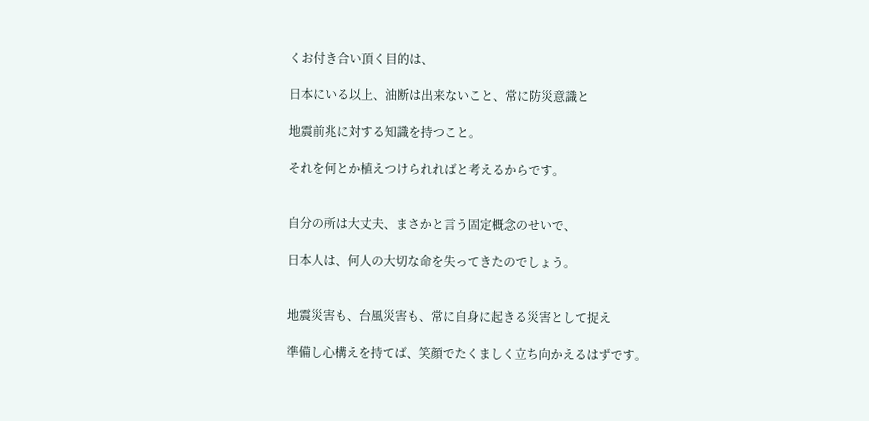くお付き合い頂く目的は、

日本にいる以上、油断は出来ないこと、常に防災意識と

地震前兆に対する知識を持つこと。

それを何とか植えつけられればと考えるからです。


自分の所は大丈夫、まさかと言う固定概念のせいで、

日本人は、何人の大切な命を失ってきたのでしょう。


地震災害も、台風災害も、常に自身に起きる災害として捉え

準備し心構えを持てば、笑顔でたくましく立ち向かえるはずです。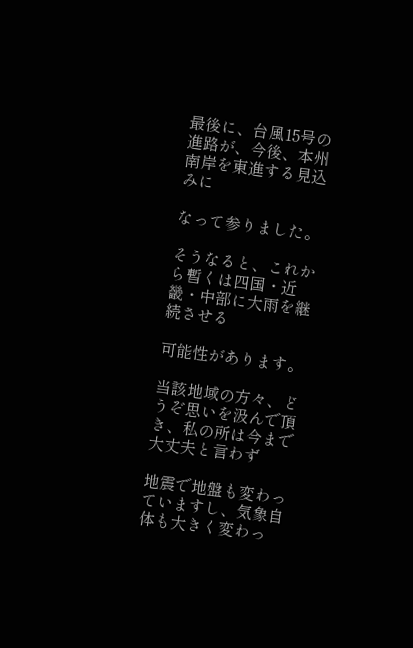最後に、台風15号の進路が、今後、本州南岸を東進する見込みに

なって参りました。

そうなると、これから暫くは四国・近畿・中部に大雨を継続させる

可能性があります。

当該地域の方々、どうぞ思いを汲んで頂き、私の所は今まで大丈夫と言わず

地震で地盤も変わっていますし、気象自体も大きく変わっ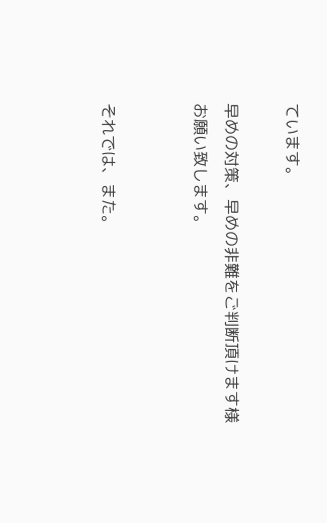ています。

早めの対策、早めの非難をご判断頂けます様お願い致します。


それでは、また。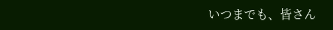いつまでも、皆さん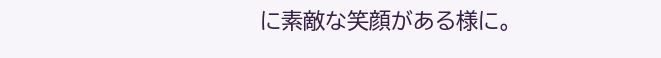に素敵な笑顔がある様に。